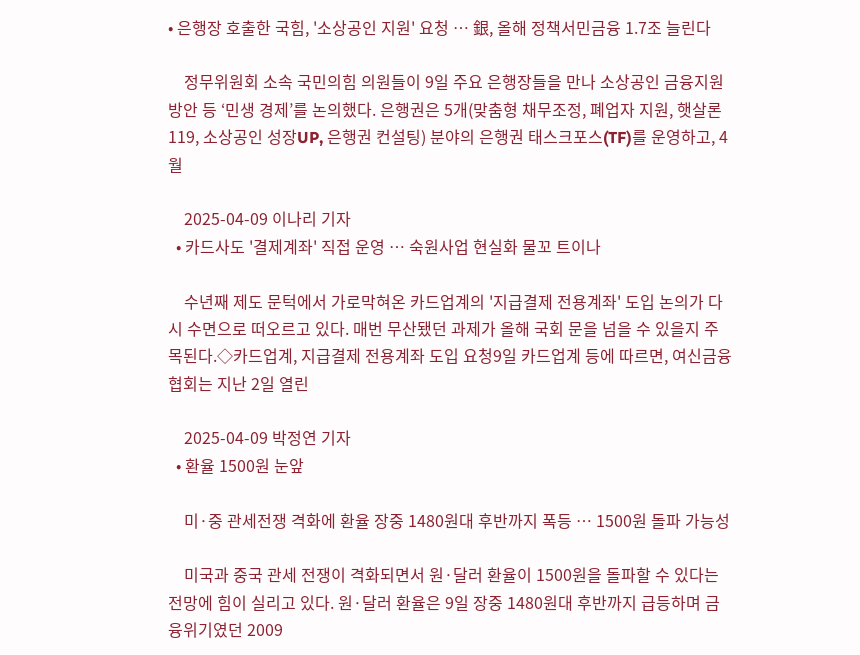• 은행장 호출한 국힘, '소상공인 지원' 요청 … 銀, 올해 정책서민금융 1.7조 늘린다

    정무위원회 소속 국민의힘 의원들이 9일 주요 은행장들을 만나 소상공인 금융지원 방안 등 ‘민생 경제’를 논의했다. 은행권은 5개(맞춤형 채무조정, 폐업자 지원, 햇살론119, 소상공인 성장UP, 은행권 컨설팅) 분야의 은행권 태스크포스(TF)를 운영하고, 4월

    2025-04-09 이나리 기자
  • 카드사도 '결제계좌' 직접 운영 … 숙원사업 현실화 물꼬 트이나

    수년째 제도 문턱에서 가로막혀온 카드업계의 '지급결제 전용계좌' 도입 논의가 다시 수면으로 떠오르고 있다. 매번 무산됐던 과제가 올해 국회 문을 넘을 수 있을지 주목된다.◇카드업계, 지급결제 전용계좌 도입 요청9일 카드업계 등에 따르면, 여신금융협회는 지난 2일 열린

    2025-04-09 박정연 기자
  • 환율 1500원 눈앞

    미·중 관세전쟁 격화에 환율 장중 1480원대 후반까지 폭등 … 1500원 돌파 가능성

    미국과 중국 관세 전쟁이 격화되면서 원·달러 환율이 1500원을 돌파할 수 있다는 전망에 힘이 실리고 있다. 원·달러 환율은 9일 장중 1480원대 후반까지 급등하며 금융위기였던 2009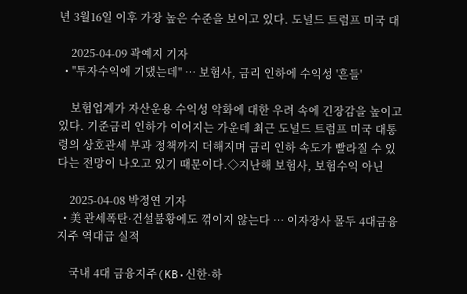년 3월16일 이후 가장 높은 수준을 보이고 있다. 도널드 트럼프 미국 대

    2025-04-09 곽예지 기자
  • "투자수익에 기댔는데" … 보험사, 금리 인하에 수익성 '흔들'

    보험업계가 자산운용 수익성 악화에 대한 우려 속에 긴장감을 높이고 있다. 기준금리 인하가 이어지는 가운데 최근 도널드 트럼프 미국 대통령의 상호관세 부과 정책까지 더해지며 금리 인하 속도가 빨라질 수 있다는 전망이 나오고 있기 때문이다.◇지난해 보험사, 보험수익 아닌

    2025-04-08 박정연 기자
  • 美 관세폭탄·건설불황에도 꺾이지 않는다 … 이자장사 몰두 4대금융지주 역대급 실적

    국내 4대 금융지주(KB·신한·하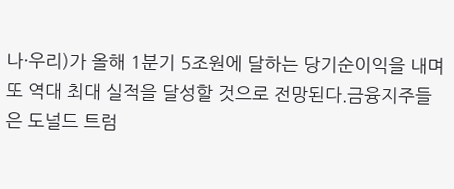나·우리)가 올해 1분기 5조원에 달하는 당기순이익을 내며 또 역대 최대 실적을 달성할 것으로 전망된다.금융지주들은 도널드 트럼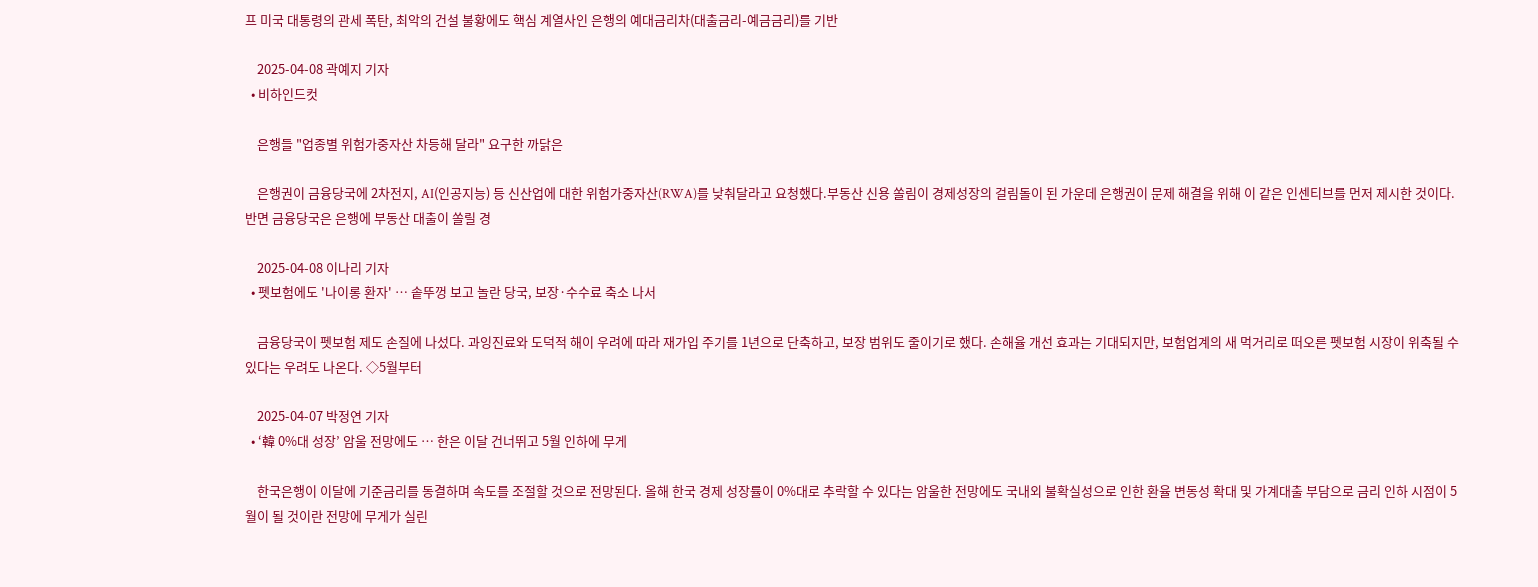프 미국 대통령의 관세 폭탄, 최악의 건설 불황에도 핵심 계열사인 은행의 예대금리차(대출금리-예금금리)를 기반

    2025-04-08 곽예지 기자
  • 비하인드컷

    은행들 "업종별 위험가중자산 차등해 달라" 요구한 까닭은

    은행권이 금융당국에 2차전지, AI(인공지능) 등 신산업에 대한 위험가중자산(RWA)를 낮춰달라고 요청했다.부동산 신용 쏠림이 경제성장의 걸림돌이 된 가운데 은행권이 문제 해결을 위해 이 같은 인센티브를 먼저 제시한 것이다.반면 금융당국은 은행에 부동산 대출이 쏠릴 경

    2025-04-08 이나리 기자
  • 펫보험에도 '나이롱 환자' … 솥뚜껑 보고 놀란 당국, 보장·수수료 축소 나서

    금융당국이 펫보험 제도 손질에 나섰다. 과잉진료와 도덕적 해이 우려에 따라 재가입 주기를 1년으로 단축하고, 보장 범위도 줄이기로 했다. 손해율 개선 효과는 기대되지만, 보험업계의 새 먹거리로 떠오른 펫보험 시장이 위축될 수 있다는 우려도 나온다. ◇5월부터

    2025-04-07 박정연 기자
  • ‘韓 0%대 성장’ 암울 전망에도 … 한은 이달 건너뛰고 5월 인하에 무게

    한국은행이 이달에 기준금리를 동결하며 속도를 조절할 것으로 전망된다. 올해 한국 경제 성장률이 0%대로 추락할 수 있다는 암울한 전망에도 국내외 불확실성으로 인한 환율 변동성 확대 및 가계대출 부담으로 금리 인하 시점이 5월이 될 것이란 전망에 무게가 실린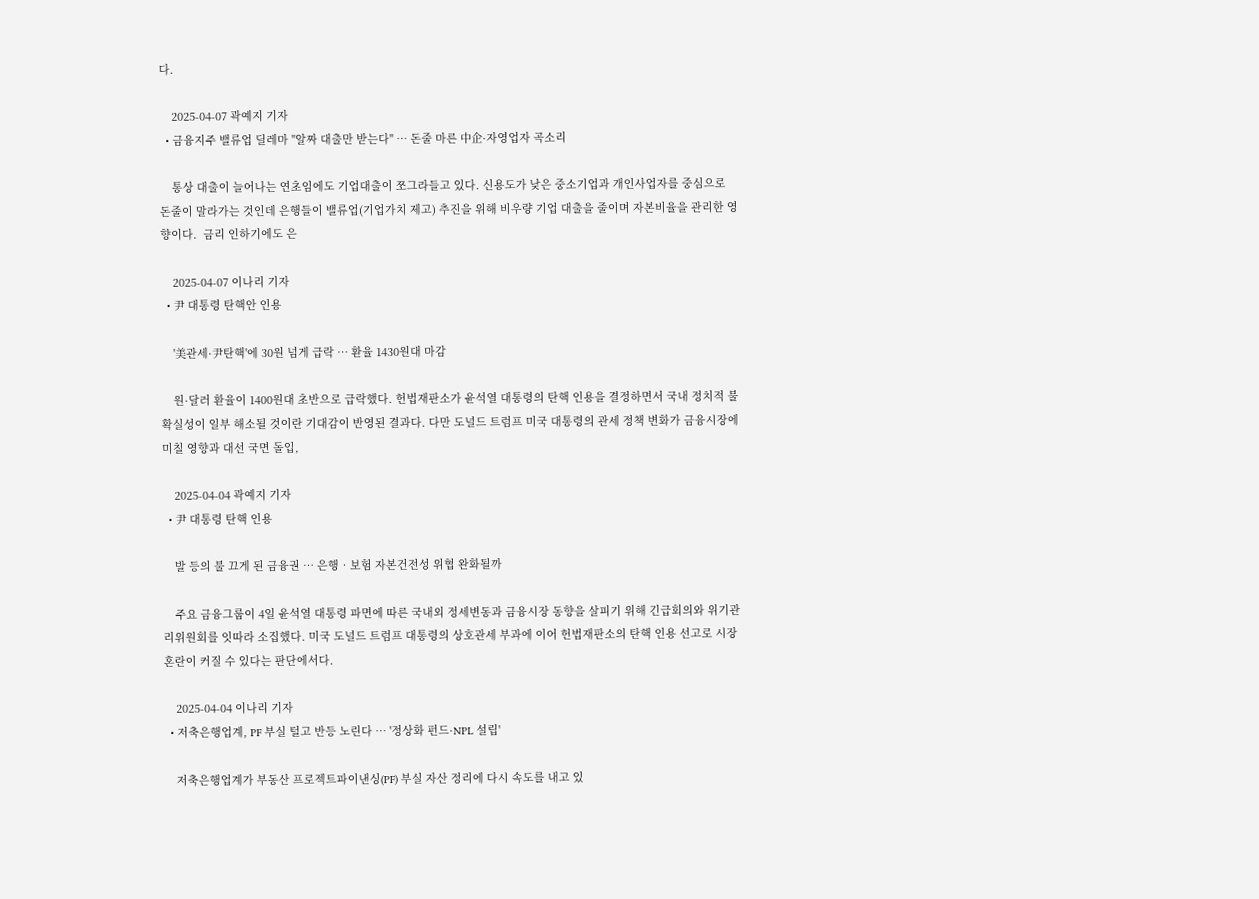다.

    2025-04-07 곽예지 기자
  • 금융지주 밸류업 딜레마 "알짜 대출만 받는다" … 돈줄 마른 中企·자영업자 곡소리

    통상 대출이 늘어나는 연초임에도 기업대출이 쪼그라들고 있다. 신용도가 낮은 중소기업과 개인사업자를 중심으로 돈줄이 말라가는 것인데 은행들이 밸류업(기업가치 제고) 추진을 위해 비우량 기업 대출을 줄이며 자본비율을 관리한 영향이다.  금리 인하기에도 은

    2025-04-07 이나리 기자
  • 尹 대통령 탄핵안 인용

    '美관세·尹탄핵'에 30원 넘게 급락 … 환율 1430원대 마감

    원·달러 환율이 1400원대 초반으로 급락했다. 헌법재판소가 윤석열 대통령의 탄핵 인용을 결정하면서 국내 정치적 불확실성이 일부 해소될 것이란 기대감이 반영된 결과다. 다만 도널드 트럼프 미국 대통령의 관세 정책 변화가 금융시장에 미칠 영향과 대선 국면 돌입,

    2025-04-04 곽예지 기자
  • 尹 대통령 탄핵 인용

    발 등의 불 끄게 된 금융권 … 은행‧보험 자본건전성 위협 완화될까

    주요 금융그룹이 4일 윤석열 대통령 파면에 따른 국내외 정세변동과 금융시장 동향을 살피기 위해 긴급회의와 위기관리위원회를 잇따라 소집했다. 미국 도널드 트럼프 대통령의 상호관세 부과에 이어 헌법재판소의 탄핵 인용 선고로 시장 혼란이 커질 수 있다는 판단에서다.

    2025-04-04 이나리 기자
  • 저축은행업계, PF 부실 털고 반등 노린다 … '정상화 펀드·NPL 설립'

    저축은행업계가 부동산 프로젝트파이낸싱(PF) 부실 자산 정리에 다시 속도를 내고 있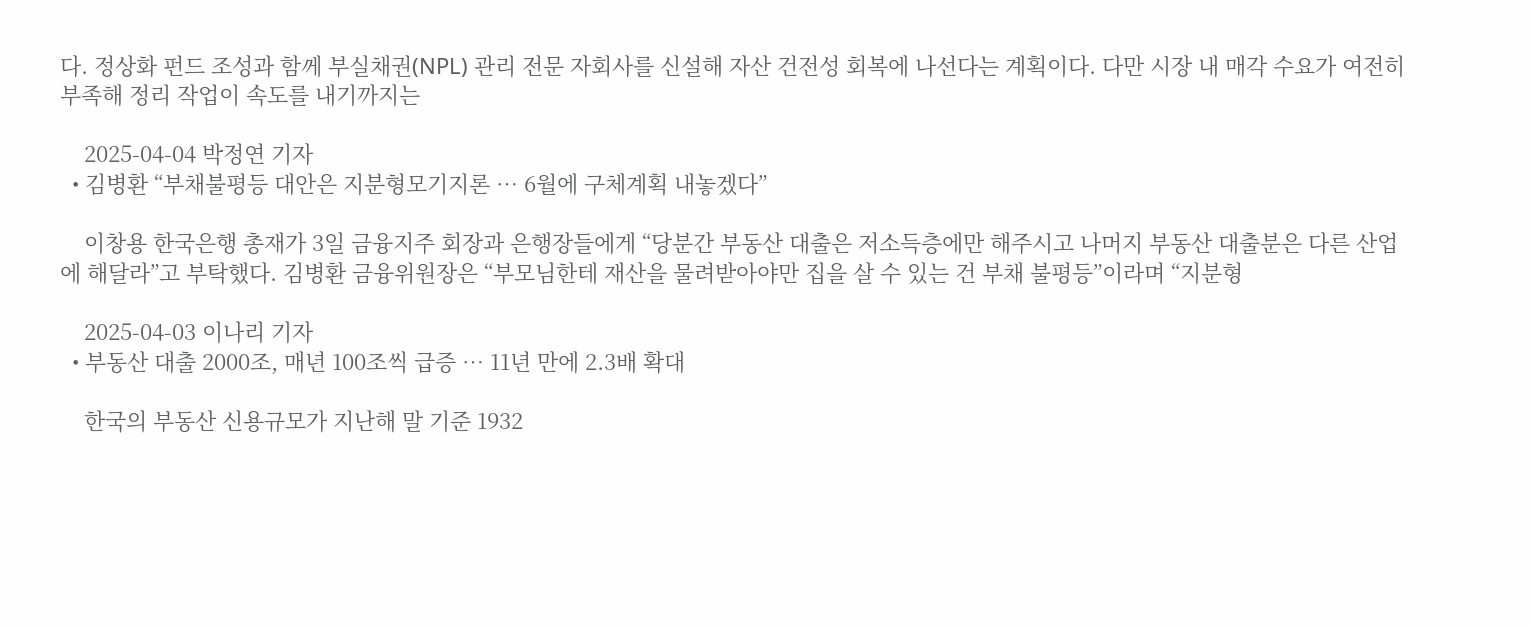다. 정상화 펀드 조성과 함께 부실채권(NPL) 관리 전문 자회사를 신설해 자산 건전성 회복에 나선다는 계획이다. 다만 시장 내 매각 수요가 여전히 부족해 정리 작업이 속도를 내기까지는

    2025-04-04 박정연 기자
  • 김병환 “부채불평등 대안은 지분형모기지론 … 6월에 구체계획 내놓겠다”

    이창용 한국은행 총재가 3일 금융지주 회장과 은행장들에게 “당분간 부동산 대출은 저소득층에만 해주시고 나머지 부동산 대출분은 다른 산업에 해달라”고 부탁했다. 김병환 금융위원장은 “부모님한테 재산을 물려받아야만 집을 살 수 있는 건 부채 불평등”이라며 “지분형

    2025-04-03 이나리 기자
  • 부동산 대출 2000조, 매년 100조씩 급증 … 11년 만에 2.3배 확대

    한국의 부동산 신용규모가 지난해 말 기준 1932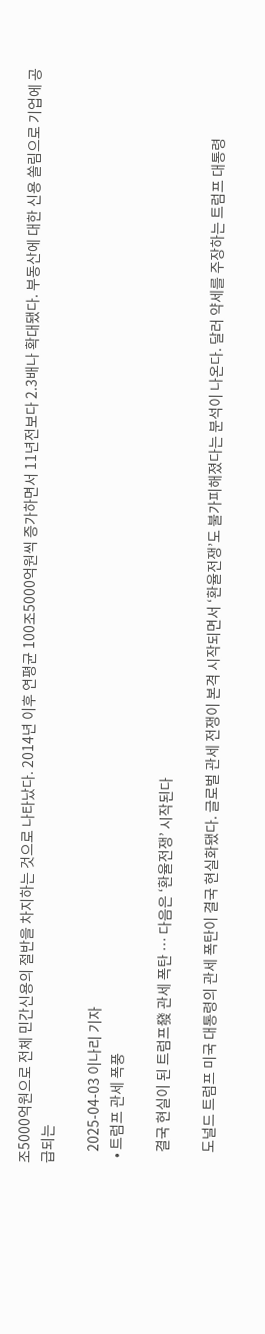조5000억원으로 전체 민간신용의 절반을 차지하는 것으로 나타났다. 2014년 이후 연평균 100조5000억원씩 증가하면서 11년전보다 2.3배나 확대됐다. 부동산에 대한 신용 쏠림으로 기업에 공급되는

    2025-04-03 이나리 기자
  • 트럼프 관세 폭풍

    결국 현실이 된 트럼프發 관세 폭탄 … 다음은 ‘환율전쟁’ 시작된다

    도널드 트럼프 미국 대통령의 관세 폭탄이 결국 현실화됐다. 글로벌 관세 전쟁이 본격 시작되면서 ‘환율전쟁’도 불가피해졌다는 분석이 나온다. 달러 약세를 주장하는 트럼프 대통령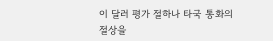이 달러 평가 절하나 타국 통화의 절상을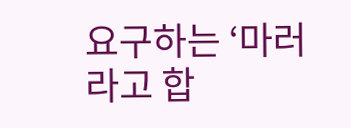요구하는 ‘마러라고 합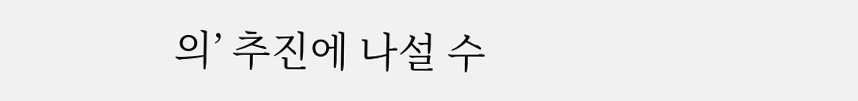의’ 추진에 나설 수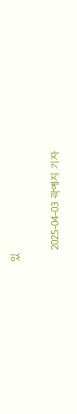있

    2025-04-03 곽예지 기자